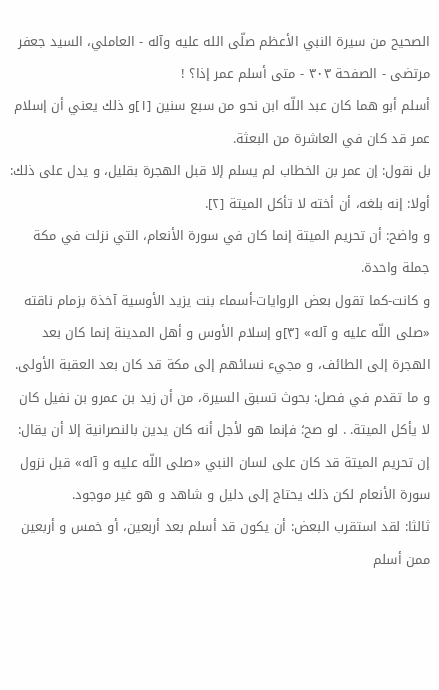الصحيح من سيرة النبي الأعظم صلّى الله عليه وآله - العاملي، السيد جعفر مرتضى - الصفحة ٣٠٣ - متى أسلم عمر إذا؟ !
أسلم أبو هما كان عبد اللّه ابن نحو من سبع سنين [١]و ذلك يعني أن إسلام عمر قد كان في العاشرة من البعثة.
بل نقول: إن عمر بن الخطاب لم يسلم إلا قبل الهجرة بقليل، و يدل على ذلك:
أولا: إنه بلغه، أن أخته لا تأكل الميتة [٢].
و واضح: أن تحريم الميتة إنما كان في سورة الأنعام، التي نزلت في مكة جملة واحدة.
و كانت-كما تقول بعض الروايات-أسماء بنت يزيد الأوسية آخذة بزمام ناقته «صلى اللّه عليه و آله» [٣]و إسلام الأوس و أهل المدينة إنما كان بعد الهجرة إلى الطائف، و مجيء نسائهم إلى مكة قد كان بعد العقبة الأولى.
و ما تقدم في فصل: بحوث تسبق السيرة، من أن زيد بن عمرو بن نفيل كان لا يأكل الميتة. . لو صح؛ فإنما هو لأجل أنه كان يدين بالنصرانية إلا أن يقال: إن تحريم الميتة قد كان على لسان النبي «صلى اللّه عليه و آله» قبل نزول سورة الأنعام لكن ذلك يحتاج إلى دليل و شاهد و هو غير موجود.
ثالثا: لقد استقرب البعض: أن يكون قد أسلم بعد أربعين، أو خمس و أربعين ممن أسلم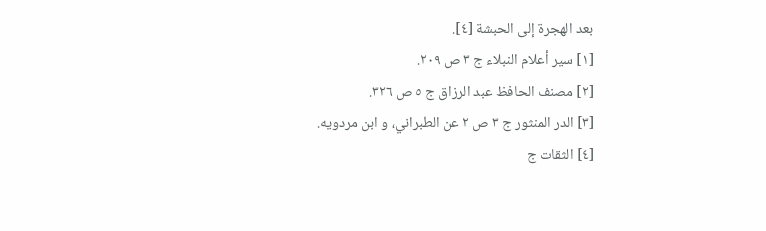بعد الهجرة إلى الحبشة [٤].
[١] سير أعلام النبلاء ج ٣ ص ٢٠٩.
[٢] مصنف الحافظ عبد الرزاق ج ٥ ص ٣٢٦.
[٣] الدر المنثور ج ٣ ص ٢ عن الطبراني، و ابن مردويه.
[٤] الثقات ج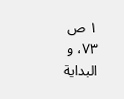١ ص ٧٣، و البداية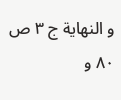و النهاية ج ٣ ص ٨٠ و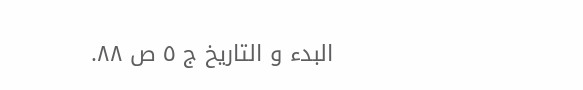البدء و التاريخ ج ٥ ص ٨٨.